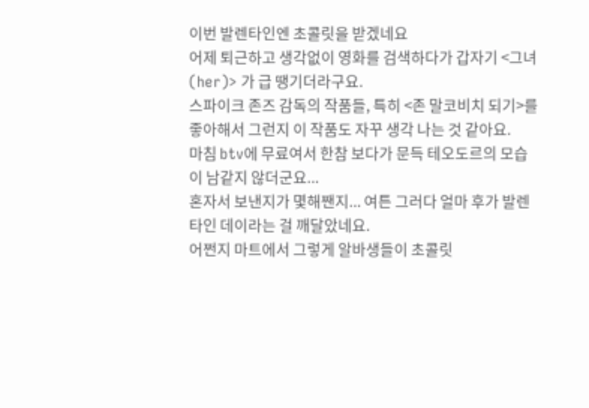이번 발렌타인엔 초콜릿을 받겠네요
어제 퇴근하고 생각없이 영화를 검색하다가 갑자기 <그녀 (her)> 가 급 땡기더라구요.
스파이크 존즈 감독의 작품들, 특히 <존 말코비치 되기>를 좋아해서 그런지 이 작품도 자꾸 생각 나는 것 같아요.
마침 btv에 무료여서 한참 보다가 문득 테오도르의 모습이 남같지 않더군요...
혼자서 보낸지가 몇해짼지... 여튼 그러다 얼마 후가 발렌타인 데이라는 걸 깨달았네요.
어쩐지 마트에서 그렇게 알바생들이 초콜릿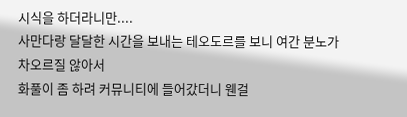시식을 하더라니만....
사만다랑 달달한 시간을 보내는 테오도르를 보니 여간 분노가 차오르질 않아서
화풀이 좀 하려 커뮤니티에 들어갔더니 웬걸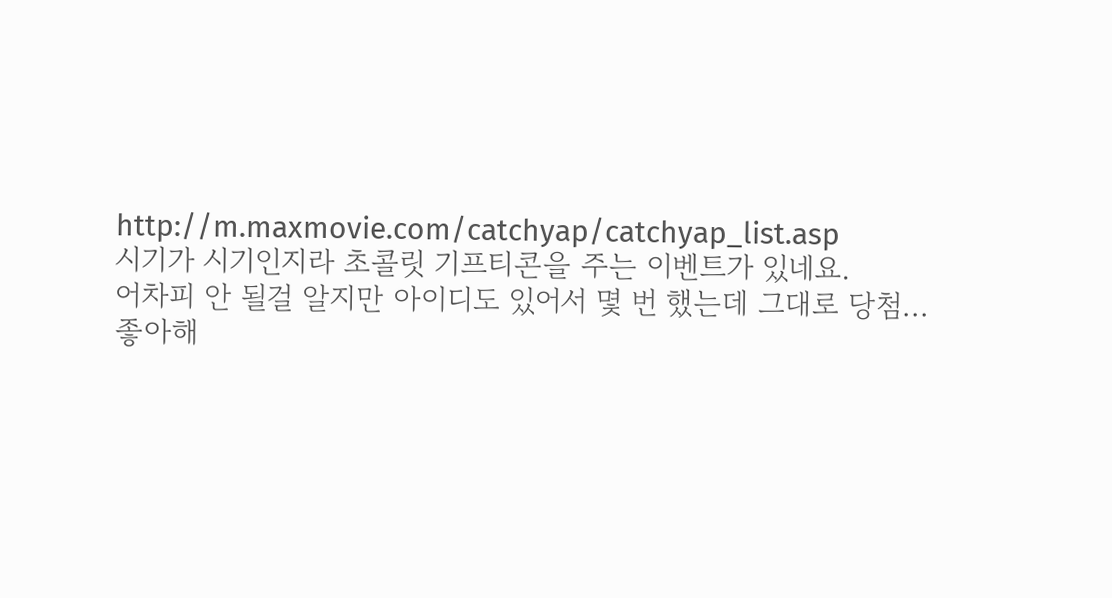http://m.maxmovie.com/catchyap/catchyap_list.asp
시기가 시기인지라 초콜릿 기프티콘을 주는 이벤트가 있네요.
어차피 안 될걸 알지만 아이디도 있어서 몇 번 했는데 그대로 당첨...
좋아해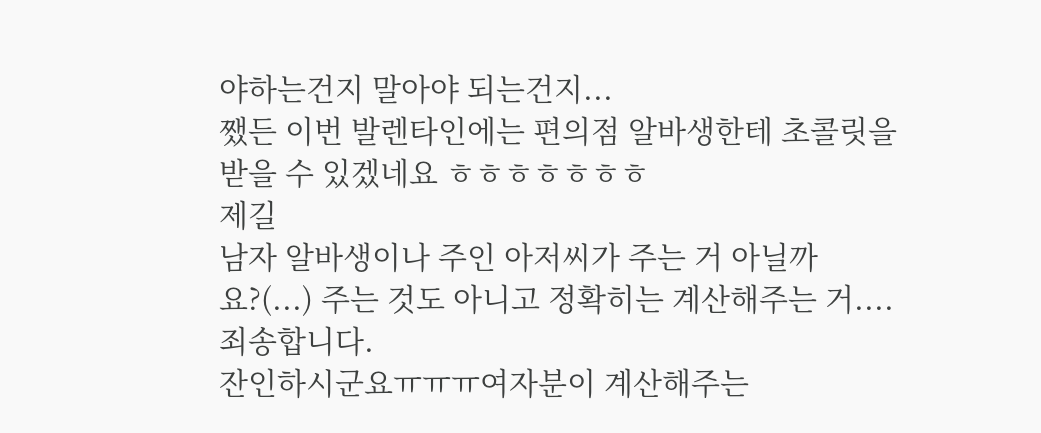야하는건지 말아야 되는건지...
쨌든 이번 발렌타인에는 편의점 알바생한테 초콜릿을 받을 수 있겠네요 ㅎㅎㅎㅎㅎㅎㅎ
제길
남자 알바생이나 주인 아저씨가 주는 거 아닐까요?(...) 주는 것도 아니고 정확히는 계산해주는 거....
죄송합니다.
잔인하시군요ㅠㅠㅠ여자분이 계산해주는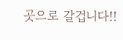곳으로 갈겁니다!!